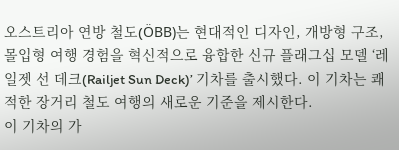오스트리아 연방 철도(ÖBB)는 현대적인 디자인, 개방형 구조, 몰입형 여행 경험을 혁신적으로 융합한 신규 플래그십 모델 ‘레일젯 선 데크(Railjet Sun Deck)’ 기차를 출시했다. 이 기차는 쾌적한 장거리 철도 여행의 새로운 기준을 제시한다.
이 기차의 가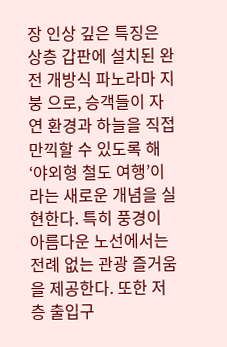장 인상 깊은 특징은 상층 갑판에 설치된 완전 개방식 파노라마 지붕 으로, 승객들이 자연 환경과 하늘을 직접 만끽할 수 있도록 해 ‘야외형 철도 여행’이라는 새로운 개념을 실현한다. 특히 풍경이 아름다운 노선에서는 전례 없는 관광 즐거움을 제공한다. 또한 저층 출입구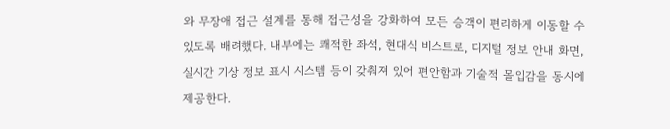와 무장애 접근 설계를 통해 접근성을 강화하여 모든 승객이 편리하게 이동할 수 있도록 배려했다. 내부에는 쾌적한 좌석, 현대식 비스트로, 디지털 정보 안내 화면, 실시간 기상 정보 표시 시스템 등이 갖춰져 있어 편안함과 기술적 몰입감을 동시에 제공한다.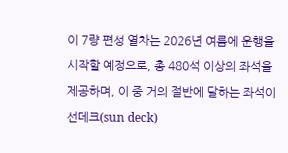이 7량 편성 열차는 2026년 여름에 운행을 시작할 예정으로, 총 480석 이상의 좌석을 제공하며, 이 중 거의 절반에 달하는 좌석이 선데크(sun deck)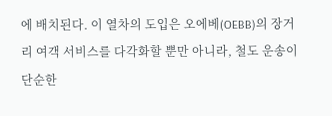에 배치된다. 이 열차의 도입은 오에베(OEBB)의 장거리 여객 서비스를 다각화할 뿐만 아니라, 철도 운송이 단순한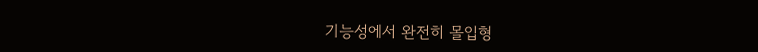기능성에서 완전히 몰입형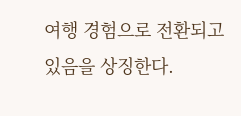여행 경험으로 전환되고 있음을 상징한다.